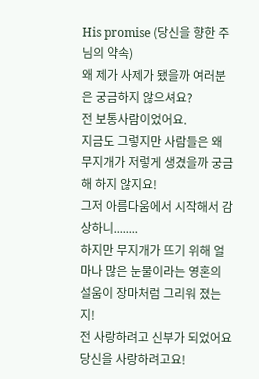His promise (당신을 향한 주님의 약속)
왜 제가 사제가 됐을까 여러분은 궁금하지 않으셔요?
전 보통사람이었어요.
지금도 그렇지만 사람들은 왜 무지개가 저렇게 생겼을까 궁금해 하지 않지요!
그저 아름다움에서 시작해서 감상하니........
하지만 무지개가 뜨기 위해 얼마나 많은 눈물이라는 영혼의 설움이 장마처럼 그리워 졌는지!
전 사랑하려고 신부가 되었어요 당신을 사랑하려고요!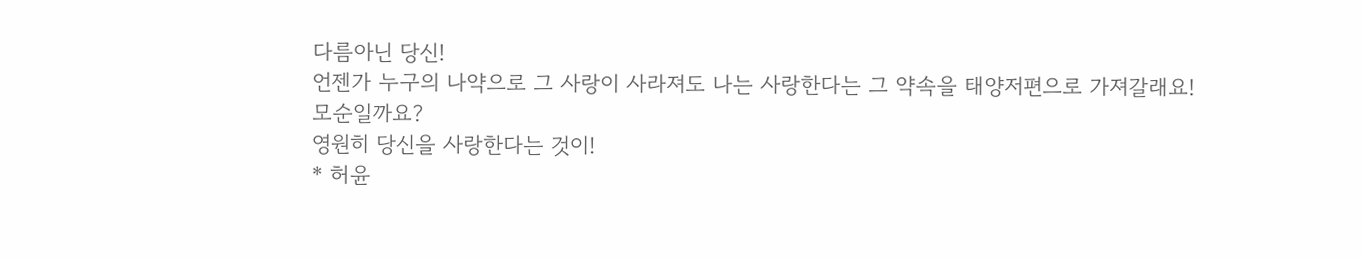다름아닌 당신!
언젠가 누구의 나약으로 그 사랑이 사라져도 나는 사랑한다는 그 약속을 태양저편으로 가져갈래요!
모순일까요?
영원히 당신을 사랑한다는 것이!
* 허윤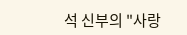석 신부의 "사랑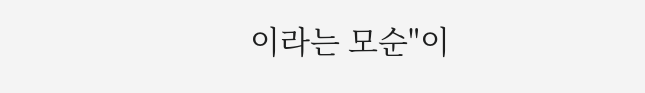이라는 모순"이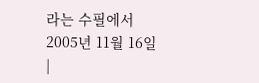라는 수필에서
2005년 11월 16일
|